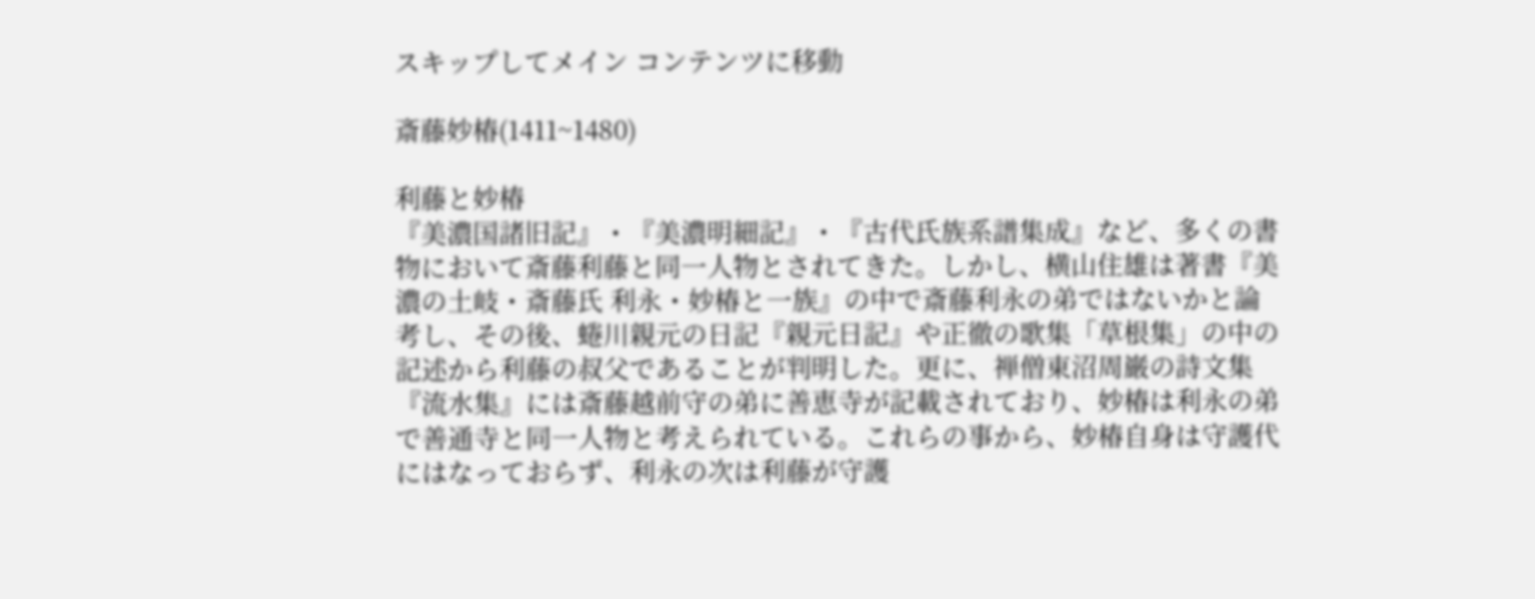スキップしてメイン コンテンツに移動

斎藤妙椿(1411~1480)

利藤と妙椿
『美濃国諸旧記』・『美濃明細記』・『古代氏族系譜集成』など、多くの書物において斎藤利藤と同一人物とされてきた。しかし、横山住雄は著書『美濃の土岐・斎藤氏 利永・妙椿と一族』の中で斎藤利永の弟ではないかと論考し、その後、蜷川親元の日記『親元日記』や正徹の歌集「草根集」の中の記述から利藤の叔父であることが判明した。更に、禅僧東沼周巌の詩文集『流水集』には斎藤越前守の弟に善恵寺が記載されており、妙椿は利永の弟で善通寺と同一人物と考えられている。これらの事から、妙椿自身は守護代にはなっておらず、利永の次は利藤が守護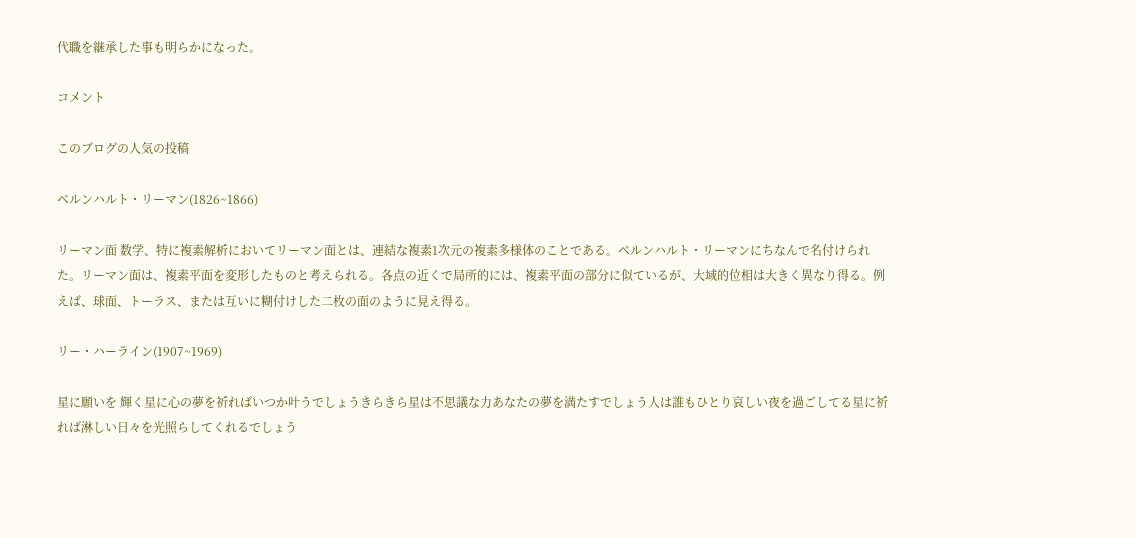代職を継承した事も明らかになった。

コメント

このブログの人気の投稿

ベルンハルト・リーマン(1826~1866)

リーマン面 数学、特に複素解析においてリーマン面とは、連結な複素1次元の複素多様体のことである。ベルンハルト・リーマンにちなんで名付けられた。リーマン面は、複素平面を変形したものと考えられる。各点の近くで局所的には、複素平面の部分に似ているが、大域的位相は大きく異なり得る。例えば、球面、トーラス、または互いに糊付けした二枚の面のように見え得る。

リー・ハーライン(1907~1969)

星に願いを 輝く星に心の夢を祈ればいつか叶うでしょうきらきら星は不思議な力あなたの夢を満たすでしょう人は誰もひとり哀しい夜を過ごしてる星に祈れば淋しい日々を光照らしてくれるでしょう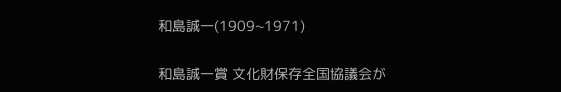和島誠一(1909~1971)

和島誠一賞 文化財保存全国協議会が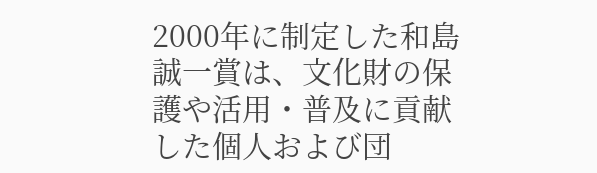2000年に制定した和島誠一賞は、文化財の保護や活用・普及に貢献した個人および団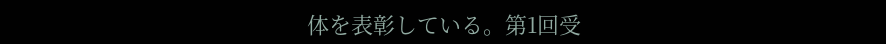体を表彰している。第1回受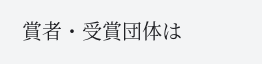賞者・受賞団体は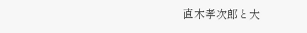直木孝次郎と大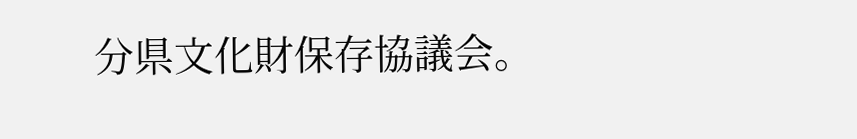分県文化財保存協議会。